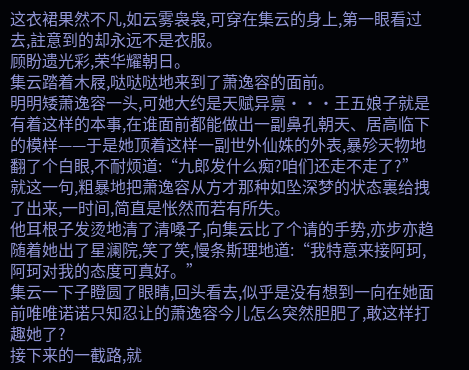这衣裙果然不凡,如云雾袅袅,可穿在集云的身上,第一眼看过去,註意到的却永远不是衣服。
顾盼遗光彩,荣华耀朝日。
集云踏着木屐,哒哒哒地来到了萧逸容的面前。
明明矮萧逸容一头,可她大约是天赋异禀···王五娘子就是有着这样的本事,在谁面前都能做出一副鼻孔朝天、居高临下的模样——于是她顶着这样一副世外仙姝的外表,暴殄天物地翻了个白眼,不耐烦道:“九郎发什么痴?咱们还走不走了?”
就这一句,粗暴地把萧逸容从方才那种如坠深梦的状态裏给拽了出来,一时间,简直是怅然而若有所失。
他耳根子发烫地清了清嗓子,向集云比了个请的手势,亦步亦趋随着她出了星澜院,笑了笑,慢条斯理地道:“我特意来接阿珂,阿珂对我的态度可真好。”
集云一下子瞪圆了眼睛,回头看去,似乎是没有想到一向在她面前唯唯诺诺只知忍让的萧逸容今儿怎么突然胆肥了,敢这样打趣她了?
接下来的一截路,就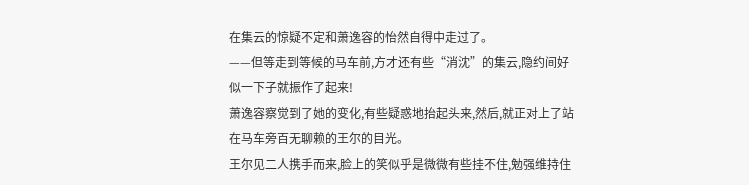在集云的惊疑不定和萧逸容的怡然自得中走过了。
——但等走到等候的马车前,方才还有些“消沈”的集云,隐约间好似一下子就振作了起来!
萧逸容察觉到了她的变化,有些疑惑地抬起头来,然后,就正对上了站在马车旁百无聊赖的王尔的目光。
王尔见二人携手而来,脸上的笑似乎是微微有些挂不住,勉强维持住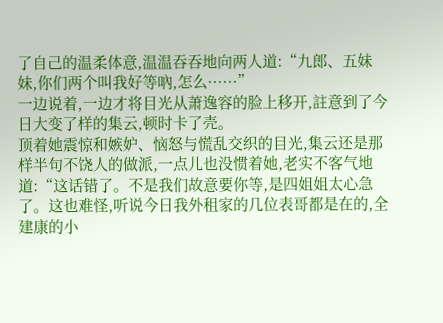了自己的温柔体意,温温吞吞地向两人道:“九郎、五妹妹,你们两个叫我好等吶,怎么······”
一边说着,一边才将目光从萧逸容的脸上移开,註意到了今日大变了样的集云,顿时卡了壳。
顶着她震惊和嫉妒、恼怒与慌乱交织的目光,集云还是那样半句不饶人的做派,一点儿也没惯着她,老实不客气地道:“这话错了。不是我们故意要你等,是四姐姐太心急了。这也难怪,听说今日我外租家的几位表哥都是在的,全建康的小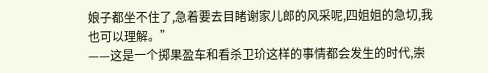娘子都坐不住了,急着要去目睹谢家儿郎的风采呢,四姐姐的急切,我也可以理解。”
——这是一个掷果盈车和看杀卫玠这样的事情都会发生的时代,崇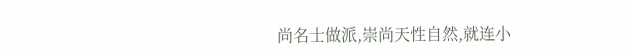尚名士做派,崇尚天性自然,就连小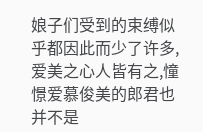娘子们受到的束缚似乎都因此而少了许多,爱美之心人皆有之,憧憬爱慕俊美的郎君也并不是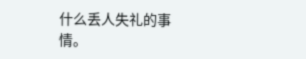什么丢人失礼的事情。